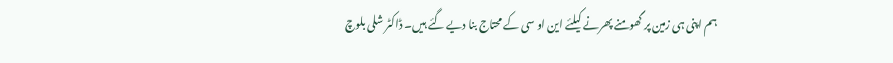ہم اپنی ہی زمین پر گھومنے پھرنے کیلئے این او سی کے محتاج بنا دیے گئے ہیں۔ ڈاکٹر شلی بلوچ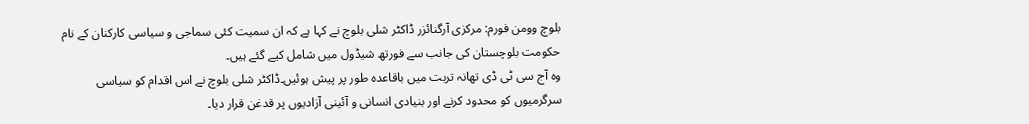بلوچ وومن فورم: مرکزی آرگنائزر ڈاکٹر شلی بلوچ نے کہا ہے کہ ان سمیت کئی سماجی و سیاسی کارکنان کے نام حکومت بلوچستان کی جانب سے فورتھ شیڈول میں شامل کیے گئے ہیں۔
وہ آج سی ٹی ڈی تھانہ تربت میں باقاعدہ طور پر پیش ہوئیں۔ڈاکٹر شلی بلوچ نے اس اقدام کو سیاسی سرگرمیوں کو محدود کرنے اور بنیادی انسانی و آئینی آزادیوں پر قدغن قرار دیا۔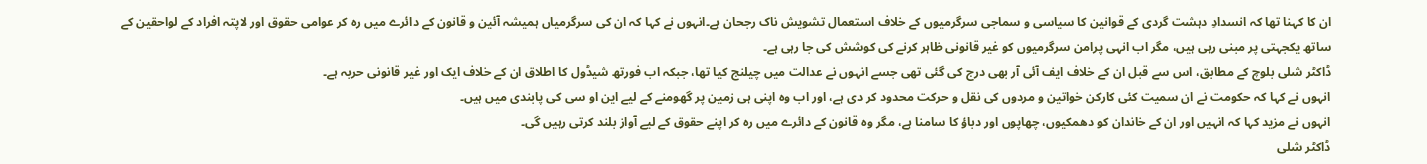ان کا کہنا تھا کہ انسدادِ دہشت گردی کے قوانین کا سیاسی و سماجی سرگرمیوں کے خلاف استعمال تشویش ناک رجحان ہے۔انہوں نے کہا کہ ان کی سرگرمیاں ہمیشہ آئین و قانون کے دائرے میں رہ کر عوامی حقوق اور لاپتہ افراد کے لواحقین کے ساتھ یکجہتی پر مبنی رہی ہیں، مگر اب انہی پرامن سرگرمیوں کو غیر قانونی ظاہر کرنے کی کوشش کی جا رہی ہے۔
ڈاکٹر شلی بلوچ کے مطابق، اس سے قبل ان کے خلاف ایف آئی آر بھی درج کی گئی تھی جسے انہوں نے عدالت میں چیلنج کیا تھا، جبکہ اب فورتھ شیڈول کا اطلاق ان کے خلاف ایک اور غیر قانونی حربہ ہے۔
انہوں نے کہا کہ حکومت نے ان سمیت کئی کارکن خواتین و مردوں کی نقل و حرکت محدود کر دی ہے، اور اب وہ اپنی ہی زمین پر گھومنے کے لیے این او سی کی پابندی میں ہیں۔
انہوں نے مزید کہا کہ انہیں اور ان کے خاندان کو دھمکیوں، چھاپوں اور دباؤ کا سامنا ہے، مگر وہ قانون کے دائرے میں رہ کر اپنے حقوق کے لیے آواز بلند کرتی رہیں گی۔
ڈاکٹر شلی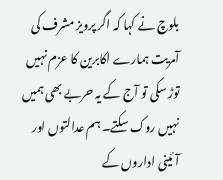بلوچ نے کہا کہ اگر پرویز مشرف کی آمریت ہمارے اکابرین کا عزم نہیں توڑ سکی تو آج کے یہ حربے بھی ہمیں نہیں روک سکتے۔ ہم عدالتوں اور آئینی اداروں کے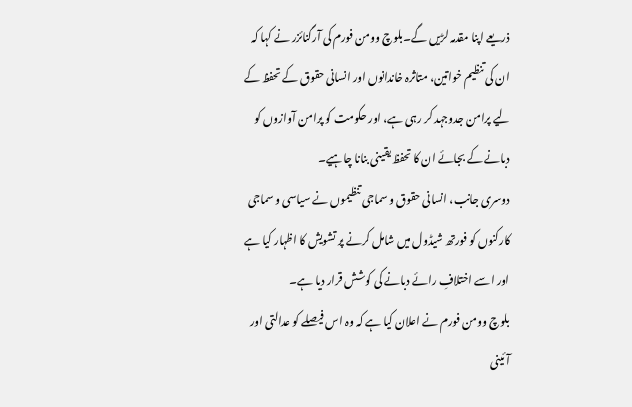ذریعے اپنا مقدمہ لڑیں گے۔بلوچ وومن فورم کی آرگنائزر نے کہا کہ ان کی تنظیم خواتین، متاثرہ خاندانوں اور انسانی حقوق کے تحفظ کے لیے پرامن جدوجہد کر رہی ہے، اور حکومت کو پرامن آوازوں کو دبانے کے بجائے ان کا تحفظ یقینی بنانا چاہیے۔
دوسری جانب، انسانی حقوق و سماجی تنظیموں نے سیاسی و سماجی کارکنوں کو فورتھ شیڈول میں شامل کرنے پر تشویش کا اظہار کیا ہے اور اسے اختلافِ رائے دبانے کی کوشش قرار دیا ہے۔
بلوچ وومن فورم نے اعلان کیا ہے کہ وہ اس فیصلے کو عدالتی اور آئینی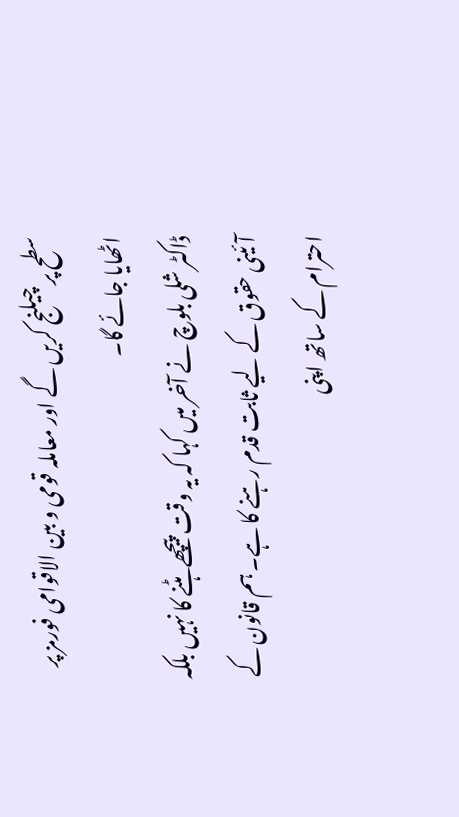سطح پر چیلنج کریں گے اور معاملہ قومی و بین الاقوامی فورمز پر اٹھایا جائے گا۔
ڈاکٹر شلی بلوچ نے آخر میں کہا کہ یہ وقت پیچھے ہٹنے کا نہیں بلکہ آئینی حقوق کے لیے ثابت قدم رہنے کا ہے۔ ہم قانون کے احترام کے ساتھ اپنی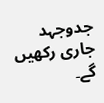جدوجہد جاری رکھیں گے۔